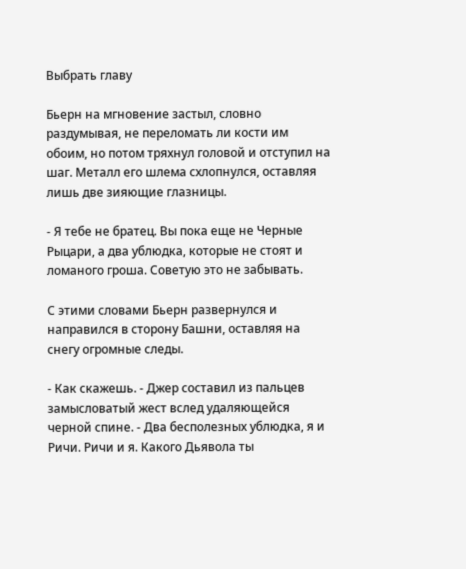Выбрать главу

Бьерн на мгновение застыл, словно раздумывая, не переломать ли кости им обоим, но потом тряхнул головой и отступил на шаг. Металл его шлема схлопнулся, оставляя лишь две зияющие глазницы.

- Я тебе не братец. Вы пока еще не Черные Рыцари, а два ублюдка, которые не стоят и ломаного гроша. Советую это не забывать.

С этими словами Бьерн развернулся и направился в сторону Башни, оставляя на снегу огромные следы.

- Как скажешь. - Джер составил из пальцев замысловатый жест вслед удаляющейся черной спине. - Два бесполезных ублюдка, я и Ричи. Ричи и я. Какого Дьявола ты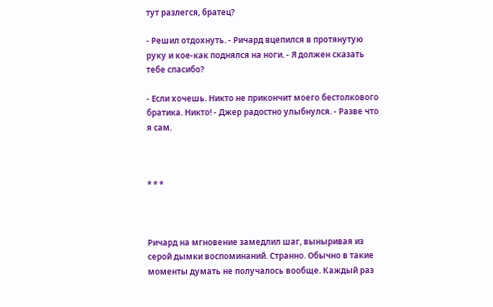тут разлегся, братец?

- Решил отдохнуть. - Ричард вцепился в протянутую руку и кое-как поднялся на ноги. - Я должен сказать тебе спасибо?

- Если хочешь. Никто не прикончит моего бестолкового братика. Никто! - Джер радостно улыбнулся. - Разве что я сам.



* * *



Ричард на мгновение замедлил шаг, выныривая из серой дымки воспоминаний. Странно. Обычно в такие моменты думать не получалось вообще. Каждый раз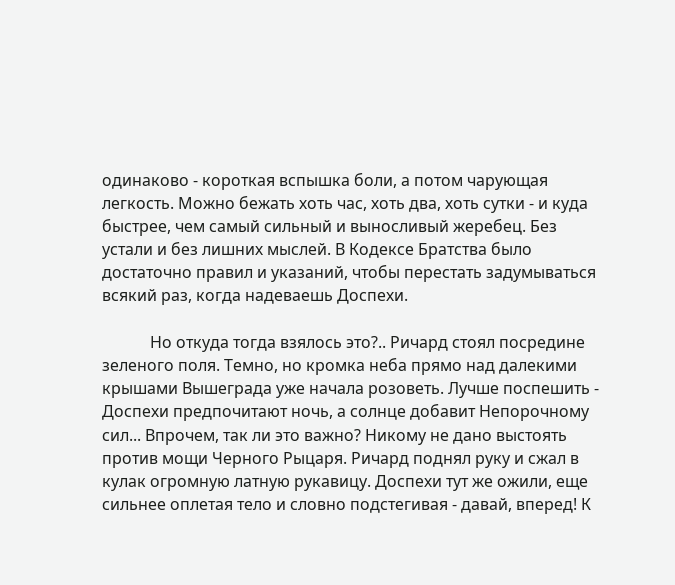одинаково - короткая вспышка боли, а потом чарующая легкость. Можно бежать хоть час, хоть два, хоть сутки - и куда быстрее, чем самый сильный и выносливый жеребец. Без устали и без лишних мыслей. В Кодексе Братства было достаточно правил и указаний, чтобы перестать задумываться всякий раз, когда надеваешь Доспехи.

            Но откуда тогда взялось это?.. Ричард стоял посредине зеленого поля. Темно, но кромка неба прямо над далекими крышами Вышеграда уже начала розоветь. Лучше поспешить - Доспехи предпочитают ночь, а солнце добавит Непорочному сил... Впрочем, так ли это важно? Никому не дано выстоять против мощи Черного Рыцаря. Ричард поднял руку и сжал в кулак огромную латную рукавицу. Доспехи тут же ожили, еще сильнее оплетая тело и словно подстегивая - давай, вперед! К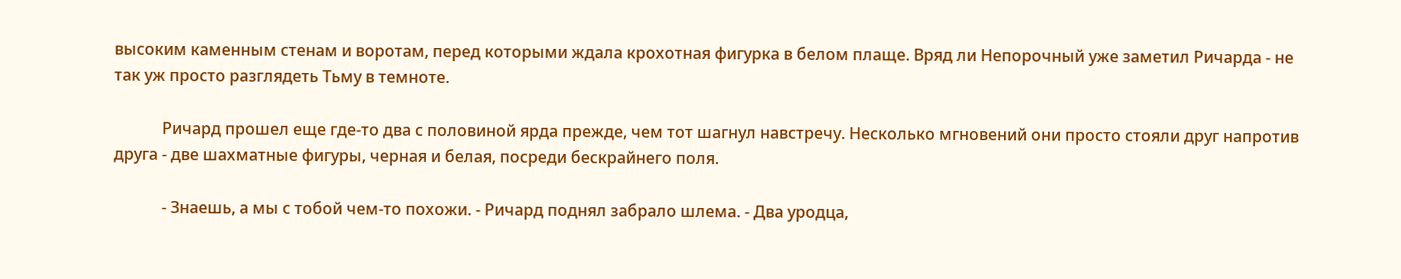высоким каменным стенам и воротам, перед которыми ждала крохотная фигурка в белом плаще. Вряд ли Непорочный уже заметил Ричарда - не так уж просто разглядеть Тьму в темноте.

            Ричард прошел еще где-то два с половиной ярда прежде, чем тот шагнул навстречу. Несколько мгновений они просто стояли друг напротив друга - две шахматные фигуры, черная и белая, посреди бескрайнего поля.

            - Знаешь, а мы с тобой чем-то похожи. - Ричард поднял забрало шлема. - Два уродца,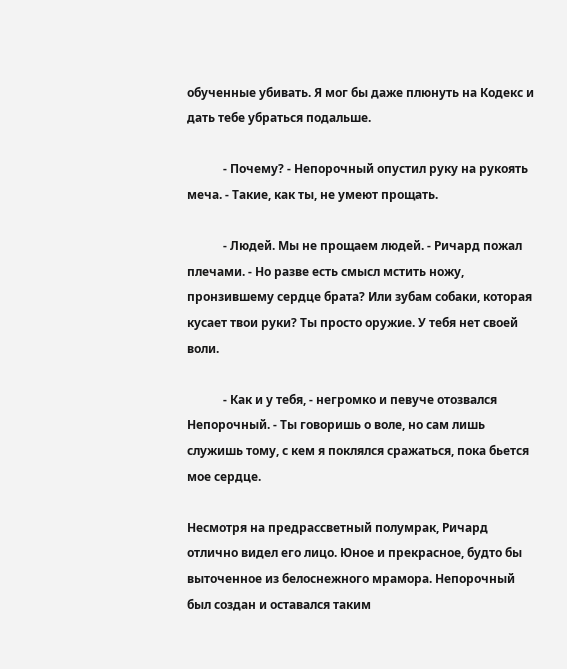обученные убивать. Я мог бы даже плюнуть на Кодекс и дать тебе убраться подальше.

            - Почему? - Непорочный опустил руку на рукоять меча. - Такие, как ты, не умеют прощать.

            - Людей. Мы не прощаем людей. - Ричард пожал плечами. - Но разве есть смысл мстить ножу, пронзившему сердце брата? Или зубам собаки, которая кусает твои руки? Ты просто оружие. У тебя нет своей воли.

            - Как и у тебя, - негромко и певуче отозвался Непорочный. - Ты говоришь о воле, но сам лишь служишь тому, с кем я поклялся сражаться, пока бьется мое сердце.

Несмотря на предрассветный полумрак, Ричард отлично видел его лицо. Юное и прекрасное, будто бы выточенное из белоснежного мрамора. Непорочный был создан и оставался таким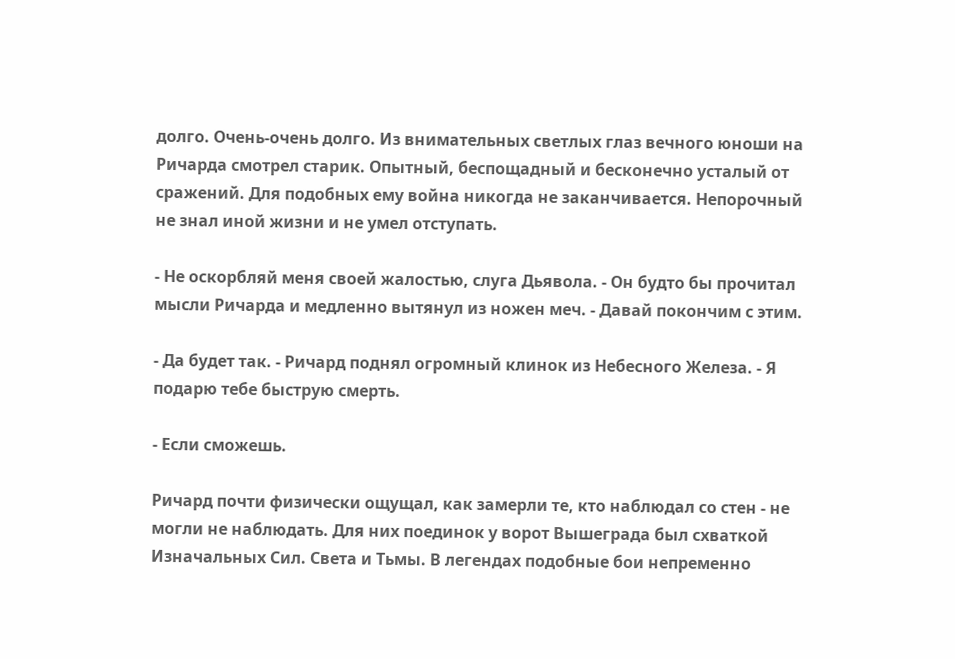долго. Очень-очень долго. Из внимательных светлых глаз вечного юноши на Ричарда смотрел старик. Опытный, беспощадный и бесконечно усталый от сражений. Для подобных ему война никогда не заканчивается. Непорочный не знал иной жизни и не умел отступать.

- Не оскорбляй меня своей жалостью, слуга Дьявола. - Он будто бы прочитал мысли Ричарда и медленно вытянул из ножен меч. - Давай покончим с этим.

- Да будет так. - Ричард поднял огромный клинок из Небесного Железа. - Я подарю тебе быструю смерть.

- Если сможешь.

Ричард почти физически ощущал, как замерли те, кто наблюдал со стен - не могли не наблюдать. Для них поединок у ворот Вышеграда был схваткой Изначальных Сил. Света и Тьмы. В легендах подобные бои непременно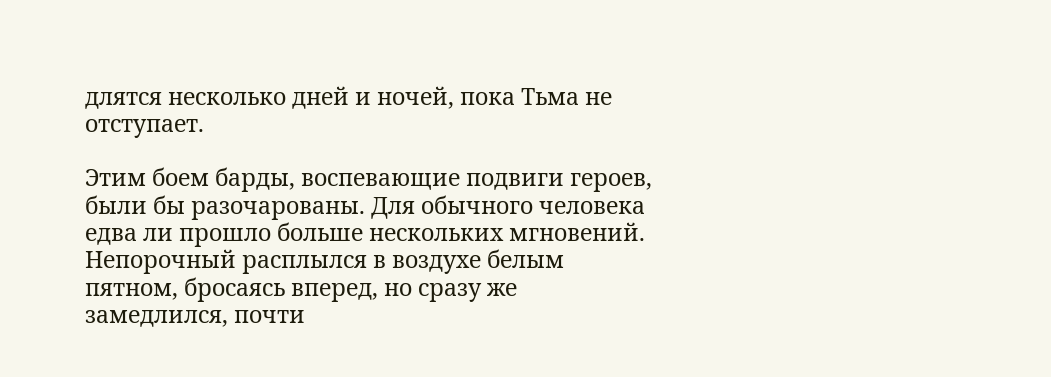длятся несколько дней и ночей, пока Тьма не отступает.

Этим боем барды, воспевающие подвиги героев, были бы разочарованы. Для обычного человека едва ли прошло больше нескольких мгновений. Непорочный расплылся в воздухе белым пятном, бросаясь вперед, но сразу же замедлился, почти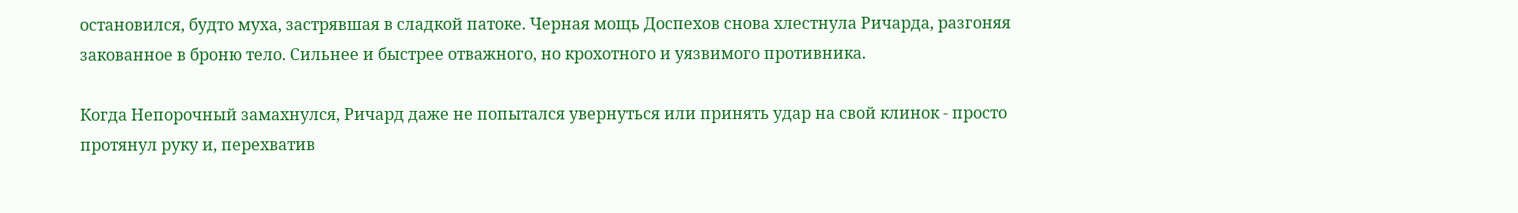остановился, будто муха, застрявшая в сладкой патоке. Черная мощь Доспехов снова хлестнула Ричарда, разгоняя закованное в броню тело. Сильнее и быстрее отважного, но крохотного и уязвимого противника.

Когда Непорочный замахнулся, Ричард даже не попытался увернуться или принять удар на свой клинок - просто протянул руку и, перехватив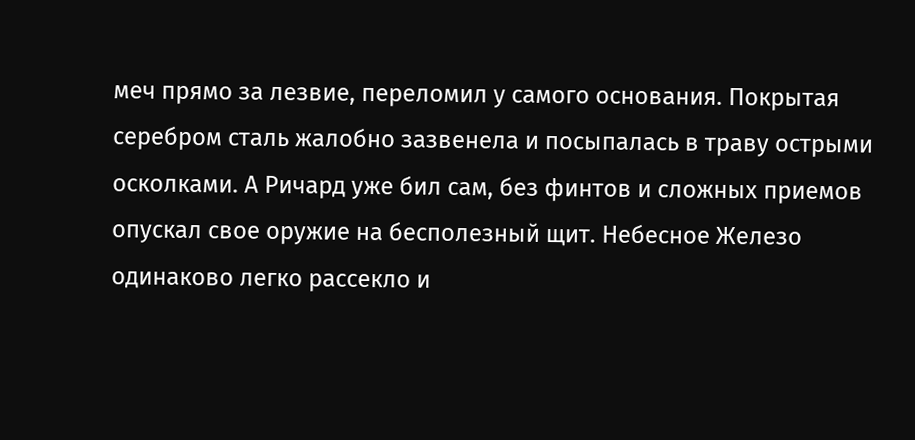меч прямо за лезвие, переломил у самого основания. Покрытая серебром сталь жалобно зазвенела и посыпалась в траву острыми осколками. А Ричард уже бил сам, без финтов и сложных приемов опускал свое оружие на бесполезный щит. Небесное Железо одинаково легко рассекло и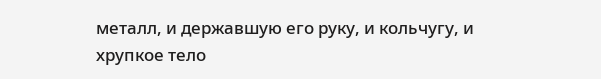металл, и державшую его руку, и кольчугу, и хрупкое тело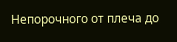Непорочного от плеча до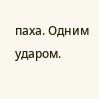паха. Одним ударом.